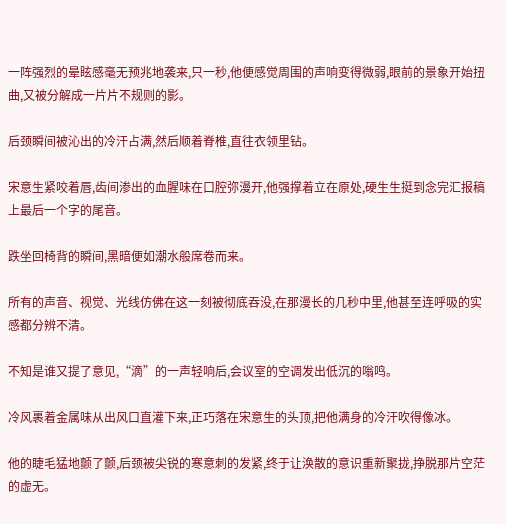一阵强烈的晕眩感毫无预兆地袭来,只一秒,他便感觉周围的声响变得微弱,眼前的景象开始扭曲,又被分解成一片片不规则的影。

后颈瞬间被沁出的冷汗占满,然后顺着脊椎,直往衣领里钻。

宋意生紧咬着唇,齿间渗出的血腥味在口腔弥漫开,他强撑着立在原处,硬生生挺到念完汇报稿上最后一个字的尾音。

跌坐回椅背的瞬间,黑暗便如潮水般席卷而来。

所有的声音、视觉、光线仿佛在这一刻被彻底吞没,在那漫长的几秒中里,他甚至连呼吸的实感都分辨不清。

不知是谁又提了意见,“滴”的一声轻响后,会议室的空调发出低沉的嗡鸣。

冷风裹着金属味从出风口直灌下来,正巧落在宋意生的头顶,把他满身的冷汗吹得像冰。

他的睫毛猛地颤了颤,后颈被尖锐的寒意刺的发紧,终于让涣散的意识重新聚拢,挣脱那片空茫的虚无。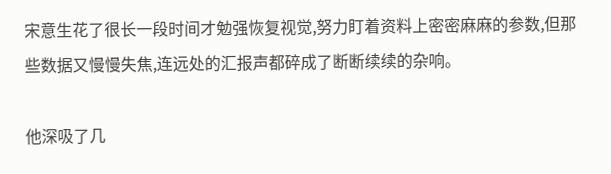宋意生花了很长一段时间才勉强恢复视觉,努力盯着资料上密密麻麻的参数,但那些数据又慢慢失焦,连远处的汇报声都碎成了断断续续的杂响。

他深吸了几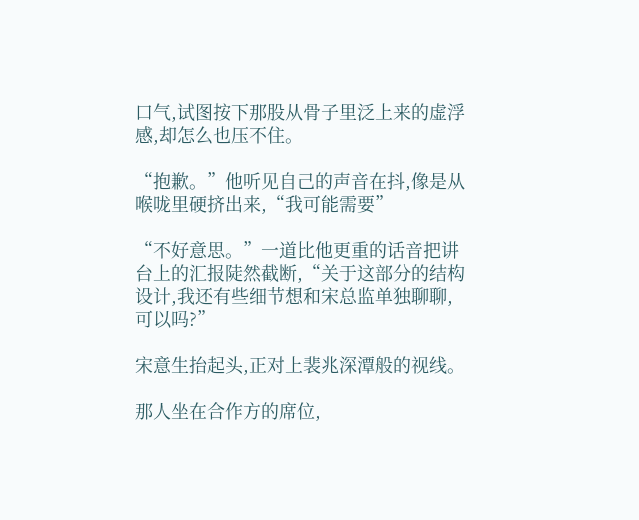口气,试图按下那股从骨子里泛上来的虚浮感,却怎么也压不住。

“抱歉。”他听见自己的声音在抖,像是从喉咙里硬挤出来,“我可能需要”

“不好意思。”一道比他更重的话音把讲台上的汇报陡然截断,“关于这部分的结构设计,我还有些细节想和宋总监单独聊聊,可以吗?”

宋意生抬起头,正对上裴兆深潭般的视线。

那人坐在合作方的席位,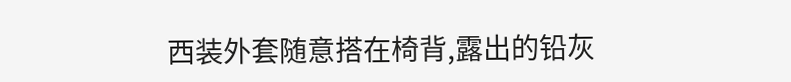西装外套随意搭在椅背,露出的铅灰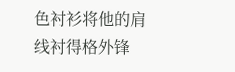色衬衫将他的肩线衬得格外锋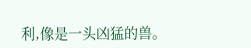利,像是一头凶猛的兽。